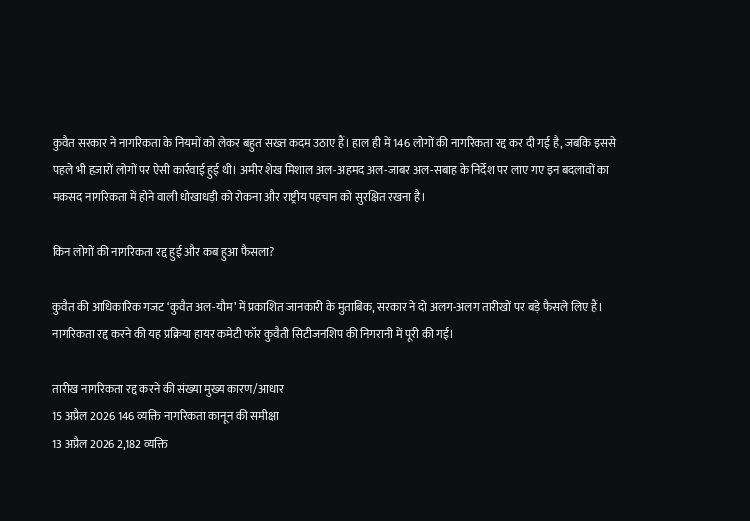कुवैत सरकार ने नागरिकता के नियमों को लेकर बहुत सख्त कदम उठाए हैं। हाल ही में 146 लोगों की नागरिकता रद्द कर दी गई है, जबकि इससे पहले भी हज़ारों लोगों पर ऐसी कार्रवाई हुई थी। अमीर शेख मिशाल अल-अहमद अल-जाबर अल-सबाह के निर्देश पर लाए गए इन बदलावों का मकसद नागरिकता में होने वाली धोखाधड़ी को रोकना और राष्ट्रीय पहचान को सुरक्षित रखना है।

किन लोगों की नागरिकता रद्द हुई और कब हुआ फैसला?

कुवैत की आधिकारिक गजट ‘कुवैत अल-यौम’ में प्रकाशित जानकारी के मुताबिक, सरकार ने दो अलग-अलग तारीखों पर बड़े फैसले लिए हैं। नागरिकता रद्द करने की यह प्रक्रिया हायर कमेटी फॉर कुवैती सिटीजनशिप की निगरानी में पूरी की गई।

तारीख नागरिकता रद्द करने की संख्या मुख्य कारण/आधार
15 अप्रैल 2026 146 व्यक्ति नागरिकता कानून की समीक्षा
13 अप्रैल 2026 2,182 व्यक्ति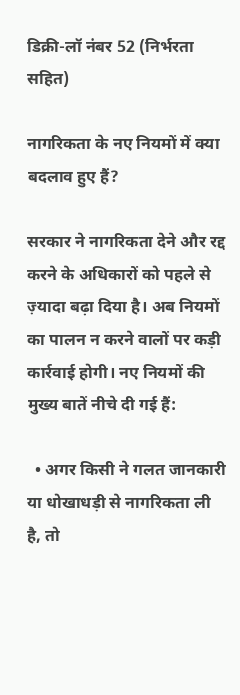डिक्री-लॉ नंबर 52 (निर्भरता सहित)

नागरिकता के नए नियमों में क्या बदलाव हुए हैं?

सरकार ने नागरिकता देने और रद्द करने के अधिकारों को पहले से ज़्यादा बढ़ा दिया है। अब नियमों का पालन न करने वालों पर कड़ी कार्रवाई होगी। नए नियमों की मुख्य बातें नीचे दी गई हैं:

  • अगर किसी ने गलत जानकारी या धोखाधड़ी से नागरिकता ली है, तो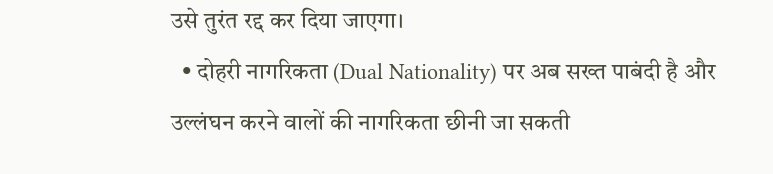उसे तुरंत रद्द कर दिया जाएगा।
  • दोहरी नागरिकता (Dual Nationality) पर अब सख्त पाबंदी है और उल्लंघन करने वालों की नागरिकता छीनी जा सकती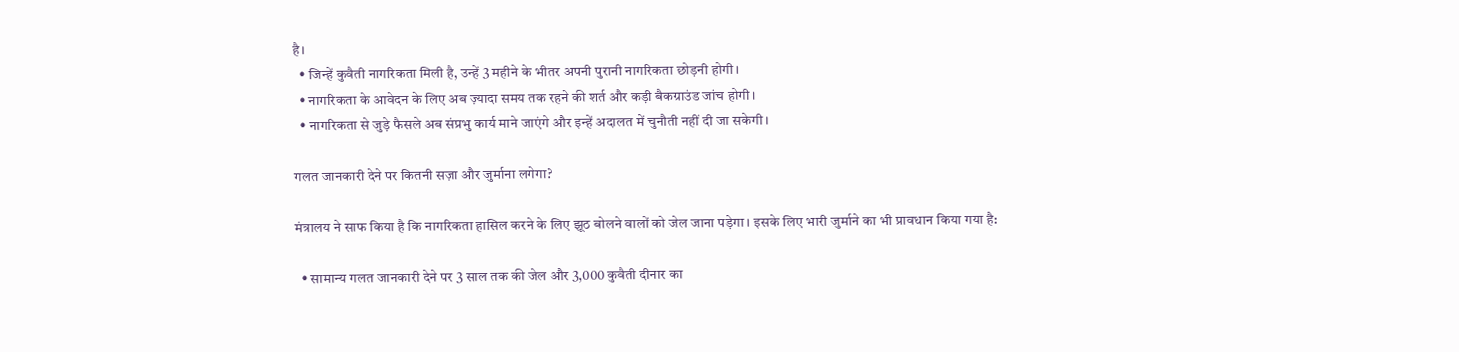है।
  • जिन्हें कुवैती नागरिकता मिली है, उन्हें 3 महीने के भीतर अपनी पुरानी नागरिकता छोड़नी होगी।
  • नागरिकता के आवेदन के लिए अब ज़्यादा समय तक रहने की शर्त और कड़ी बैकग्राउंड जांच होगी।
  • नागरिकता से जुड़े फैसले अब संप्रभु कार्य माने जाएंगे और इन्हें अदालत में चुनौती नहीं दी जा सकेगी।

गलत जानकारी देने पर कितनी सज़ा और जुर्माना लगेगा?

मंत्रालय ने साफ किया है कि नागरिकता हासिल करने के लिए झूठ बोलने वालों को जेल जाना पड़ेगा। इसके लिए भारी जुर्माने का भी प्रावधान किया गया है:

  • सामान्य गलत जानकारी देने पर 3 साल तक की जेल और 3,000 कुवैती दीनार का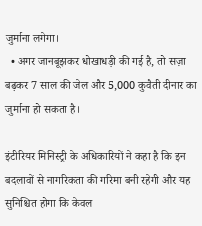जुर्माना लगेगा।
  • अगर जानबूझकर धोखाधड़ी की गई है, तो सज़ा बढ़कर 7 साल की जेल और 5,000 कुवैती दीनार का जुर्माना हो सकता है।

इंटीरियर मिनिस्ट्री के अधिकारियों ने कहा है कि इन बदलावों से नागरिकता की गरिमा बनी रहेगी और यह सुनिश्चित होगा कि केवल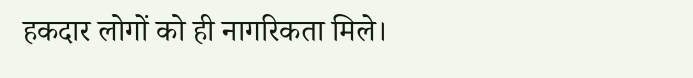हकदार लोगों को ही नागरिकता मिले।